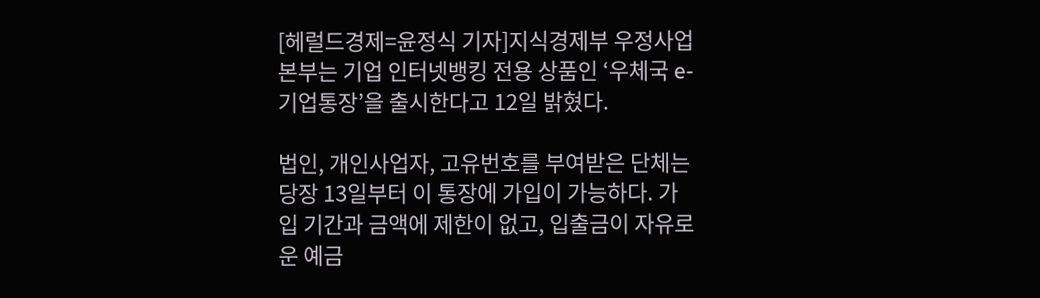[헤럴드경제=윤정식 기자]지식경제부 우정사업본부는 기업 인터넷뱅킹 전용 상품인 ‘우체국 e-기업통장’을 출시한다고 12일 밝혔다.

법인, 개인사업자, 고유번호를 부여받은 단체는 당장 13일부터 이 통장에 가입이 가능하다. 가입 기간과 금액에 제한이 없고, 입출금이 자유로운 예금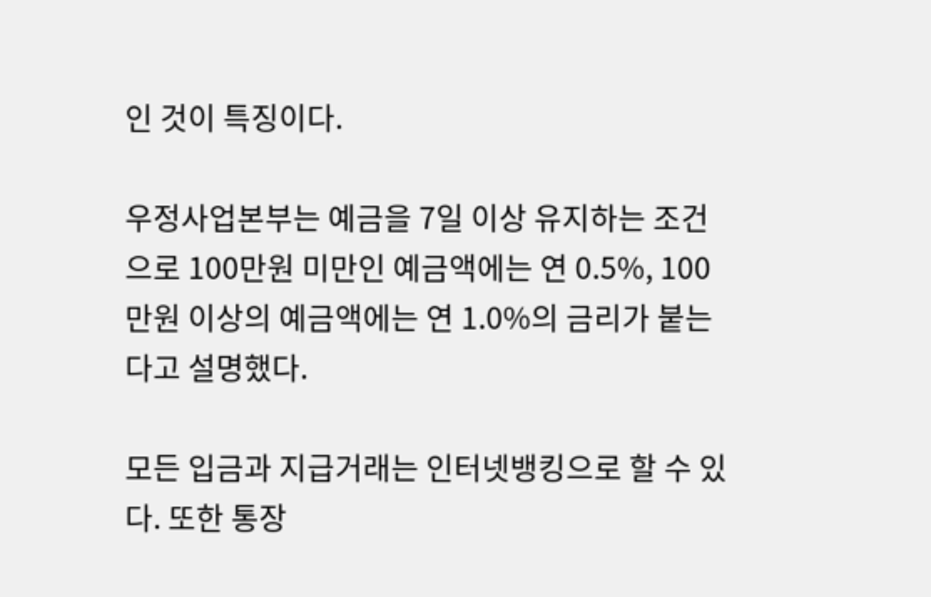인 것이 특징이다.

우정사업본부는 예금을 7일 이상 유지하는 조건으로 100만원 미만인 예금액에는 연 0.5%, 100만원 이상의 예금액에는 연 1.0%의 금리가 붙는다고 설명했다.

모든 입금과 지급거래는 인터넷뱅킹으로 할 수 있다. 또한 통장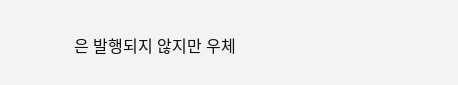은 발행되지 않지만 우체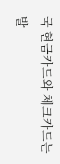국 현금카드와 체크카드는 발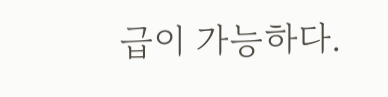급이 가능하다.